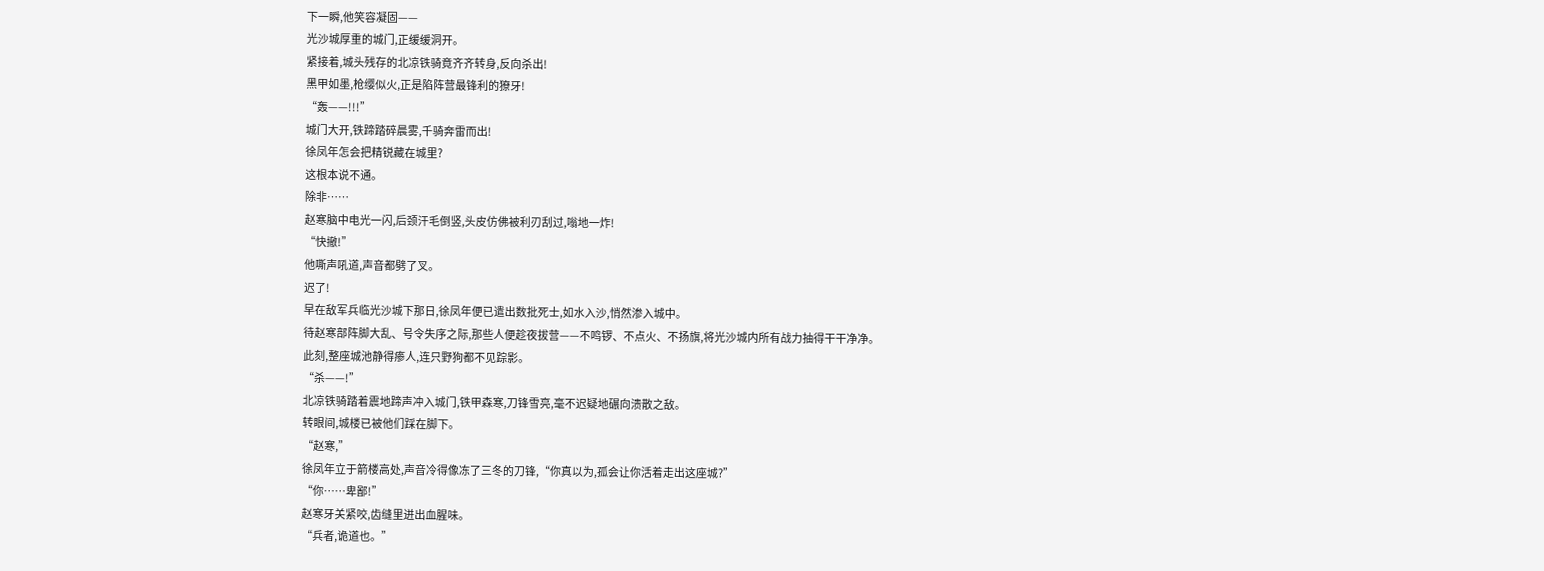下一瞬,他笑容凝固——
光沙城厚重的城门,正缓缓洞开。
紧接着,城头残存的北凉铁骑竟齐齐转身,反向杀出!
黑甲如墨,枪缨似火,正是陷阵营最锋利的獠牙!
“轰——!!!”
城门大开,铁蹄踏碎晨雾,千骑奔雷而出!
徐凤年怎会把精锐藏在城里?
这根本说不通。
除非……
赵寒脑中电光一闪,后颈汗毛倒竖,头皮仿佛被利刃刮过,嗡地一炸!
“快撤!”
他嘶声吼道,声音都劈了叉。
迟了!
早在敌军兵临光沙城下那日,徐凤年便已遣出数批死士,如水入沙,悄然渗入城中。
待赵寒部阵脚大乱、号令失序之际,那些人便趁夜拔营——不鸣锣、不点火、不扬旗,将光沙城内所有战力抽得干干净净。
此刻,整座城池静得瘆人,连只野狗都不见踪影。
“杀——!”
北凉铁骑踏着震地蹄声冲入城门,铁甲森寒,刀锋雪亮,毫不迟疑地碾向溃散之敌。
转眼间,城楼已被他们踩在脚下。
“赵寒,”
徐凤年立于箭楼高处,声音冷得像冻了三冬的刀锋,“你真以为,孤会让你活着走出这座城?”
“你……卑鄙!”
赵寒牙关紧咬,齿缝里迸出血腥味。
“兵者,诡道也。”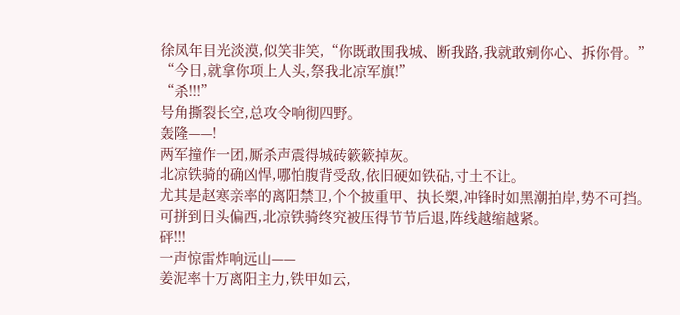徐凤年目光淡漠,似笑非笑,“你既敢围我城、断我路,我就敢剜你心、拆你骨。”
“今日,就拿你项上人头,祭我北凉军旗!”
“杀!!!”
号角撕裂长空,总攻令响彻四野。
轰隆——!
两军撞作一团,厮杀声震得城砖簌簌掉灰。
北凉铁骑的确凶悍,哪怕腹背受敌,依旧硬如铁砧,寸土不让。
尤其是赵寒亲率的离阳禁卫,个个披重甲、执长槊,冲锋时如黑潮拍岸,势不可挡。
可拼到日头偏西,北凉铁骑终究被压得节节后退,阵线越缩越紧。
砰!!!
一声惊雷炸响远山——
姜泥率十万离阳主力,铁甲如云,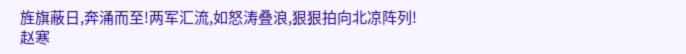旌旗蔽日,奔涌而至!两军汇流,如怒涛叠浪,狠狠拍向北凉阵列!
赵寒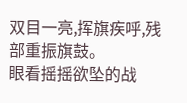双目一亮,挥旗疾呼,残部重振旗鼓。
眼看摇摇欲坠的战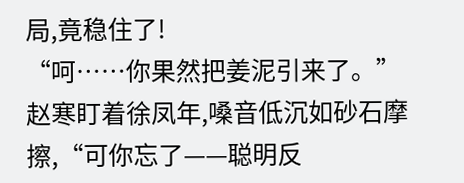局,竟稳住了!
“呵……你果然把姜泥引来了。”
赵寒盯着徐凤年,嗓音低沉如砂石摩擦,“可你忘了——聪明反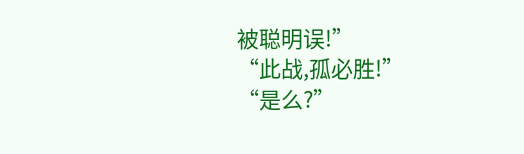被聪明误!”
“此战,孤必胜!”
“是么?”